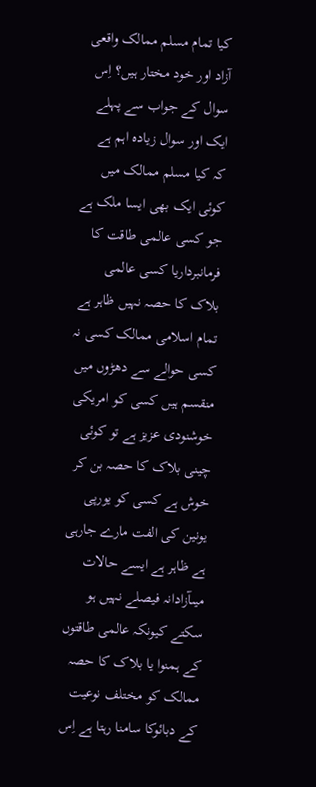کیا تمام مسلم ممالک واقعی آزاد اور خود مختار ہیں؟ اِس سوال کے جواب سے پہلے ایک اور سوال زیادہ اہم ہے کہ کیا مسلم ممالک میں کوئی ایک بھی ایسا ملک ہے جو کسی عالمی طاقت کا فرمانبرداریا کسی عالمی بلاک کا حصہ نہیں ظاہر ہے تمام اسلامی ممالک کسی نہ کسی حوالے سے دھڑوں میں منقسم ہیں کسی کو امریکی خوشنودی عزیز ہے تو کوئی چینی بلاک کا حصہ بن کر خوش ہے کسی کو یورپی یونین کی الفت مارے جارہی ہے ظاہر ہے ایسے حالات میںآزادانہ فیصلے نہیں ہو سکتے کیونکہ عالمی طاقتوں کے ہمنوا یا بلاک کا حصہ ممالک کو مختلف نوعیت کے دبائوکا سامنا رہتا ہے اِس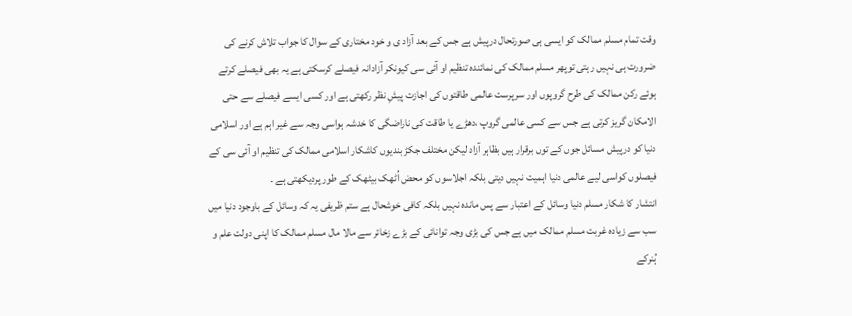وقت تمام مسلم ممالک کو ایسی ہی صورتحال درپیش ہے جس کے بعد آزاد ی و خود مختاری کے سوال کا جواب تلاش کرنے کی ضرورت ہی نہیں رہتی توپھر مسلم ممالک کی نمائندہ تنظیم او آئی سی کیونکر آزادانہ فیصلے کرسکتی ہے یہ بھی فیصلے کرتے ہوئے رکن ممالک کی طرح گروپوں اور سرپرست عالمی طاقتوں کی اجازت پیشِ نظر رکھتی ہے اور کسی ایسے فیصلے سے حتی الامکان گریز کرتی ہے جس سے کسی عالمی گروپ ،دھڑے یا طاقت کی ناراضگی کا خدشہ ہواسی وجہ سے غیر اہم ہے اور اسلامی دنیا کو درپیش مسائل جوں کے توں برقرار ہیں بظاہر آزاد لیکن مختلف جکڑ بندیوں کاشکار اسلامی ممالک کی تنظیم او آئی سی کے فیصلوں کواسی لیے عالمی دنیا اہمیت نہیں دیتی بلکہ اجلاسوں کو محض اُٹھک بیٹھک کے طور پردیکھتی ہے ۔
انتشار کا شکار مسلم دنیا وسائل کے اعتبار سے پس ماندہ نہیں بلکہ کافی خوشحال ہے ستم ظریفی یہ کہ وسائل کے باوجود دنیا میں سب سے زیادہ غربت مسلم ممالک میں ہے جس کی بڑی وجہ توانائی کے بڑے زخائر سے مالا مال مسلم ممالک کا اپنی دولت علم و ہُنرکے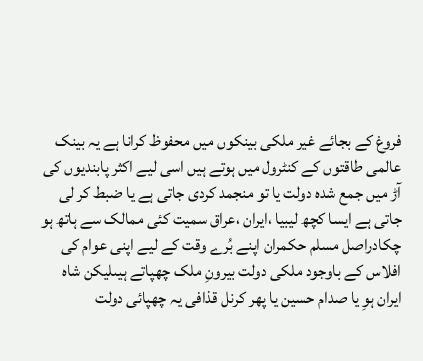فروغ کے بجائے غیر ملکی بینکوں میں محفوظ کرانا ہے یہ بینک عالمی طاقتوں کے کنٹرول میں ہوتے ہیں اسی لیے اکثر پابندیوں کی آڑ میں جمع شدہ دولت یا تو منجمد کردی جاتی ہے یا ضبط کر لی جاتی ہے ایسا کچھ لیبیا ،ایران ،عراق سمیت کئی ممالک سے ہاتھ ہو چکادراصل مسلم حکمران اپنے بُرے وقت کے لیے اپنی عوام کی افلاس کے باوجود ملکی دولت بیرونِ ملک چھپاتے ہیںلیکن شاہ ایران ہوِ یا صدام حسین یا پھر کرنل قذافی یہ چھپائی دولت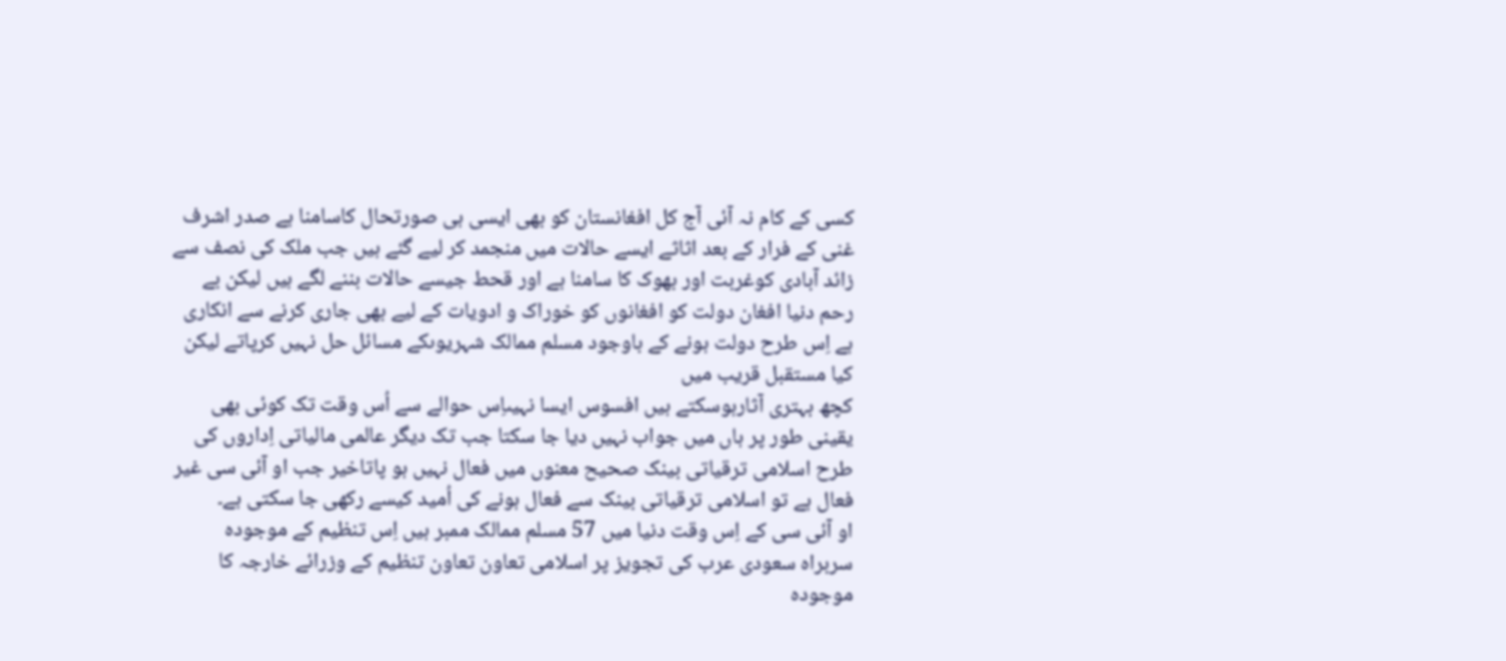کسی کے کام نہ آئی آج کل افغانستان کو بھی ایسی ہی صورتحال کاسامنا ہے صدر اشرف غنی کے فرار کے بعد اثاثے ایسے حالات میں منجمد کر لیے گئے ہیں جب ملک کی نصف سے زائد آبادی کوغربت اور بھوک کا سامنا ہے اور قحط جیسے حالات بننے لگے ہیں لیکن بے رحم دنیا افغان دولت کو افغانوں کو خوراک و ادویات کے لیے بھی جاری کرنے سے انکاری ہے اِس طرح دولت ہونے کے باوجود مسلم ممالک شہریوںکے مسائل حل نہیں کرپاتے لیکن کیا مستقبل قریب میں
کچھ بہتری آثارہوسکتے ہیں افسوس ایسا نہیںاِس حوالے سے اُس وقت تک کوئی بھی یقینی طور پر ہاں میں جواب نہیں دیا جا سکتا جب تک دیگر عالمی مالیاتی اِداروں کی طرح اسلامی ترقیاتی بینک صحیح معنوں میں فعال نہیں ہو پاتاخیر جب او آئی سی غیر فعال ہے تو اسلامی ترقیاتی بینک سے فعال ہونے کی اُمید کیسے رکھی جا سکتی ہے۔
او آئی سی کے اِس وقت دنیا میں 57 مسلم ممالک ممبر ہیں اِس تنظیم کے موجودہ سربراہ سعودی عرب کی تجویز پر اسلامی تعاون تعاون تنظیم کے وزرائے خارجہ کا موجودہ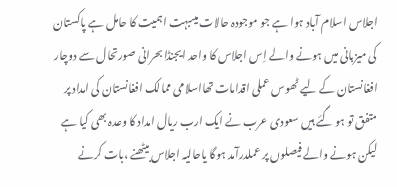اجلاس اسلام آباد ہوا ہے جو موجودہ حالات میںبہت اہمیت کا حامل ہے پاکستان کی میزبانی میں ہونے والے اِس اجلاس کا واحد ایجنڈا بحرانی صورتحال سے دوچار افغانستان کے لیے ٹھوس عملی اقدامات تھااسلامی ممالک افغانستان کی امداد پر متفق تو ہو گئے ہیں سعودی عرب نے ایک ارب ریال امداد کا وعدہ بھی کیا ہے لیکن ہونے والے فیصلوں پر عملدرآمد ہوگا یاحالیہ اجلاس بیٹھنے ،بات کرنے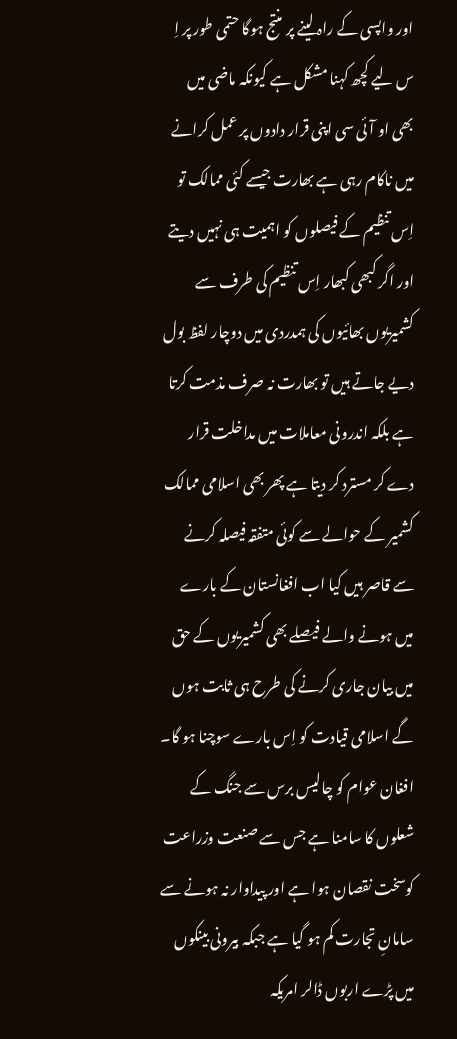اور واپسی کے راہ لینے پر منتج ہوگا حتمی طور پر اِ س لیے کچھ کہنا مشکل ہے کیونکہ ماضی میں بھی او آئی سی اپنی قرار دادوں پر عمل کرانے میں ناکام رہی ہے بھارت جیسے کئی ممالک تو اِس تنظیم کے فیصلوں کو اہمیت ہی نہیں دیتے اور اگر کبھی کبھار اِس تنظیم کی طرف سے کشمیریوں بھائیوں کی ہمدردی میں دوچار لفظ بول دیے جاتے ہیں تو بھارت نہ صرف مذمت کرتا ہے بلکہ اندرونی معاملات میں مداخلت قرار دے کر مسترد کر دیتا ہے پھر بھی اسلامی ممالک کشمیر کے حوالے سے کوئی متفقہ فیصلہ کرنے سے قاصر ہیں کیا اب افغانستان کے بارے میں ہونے والے فیصلے بھی کشمیریوں کے حق میں بیان جاری کرنے کی طرح ہی ثابت ہوں گے اسلامی قیادت کو اِس بارے سوچنا ہو گا۔
افغان عوام کو چالیس برس سے جنگ کے شعلوں کا سامنا ہے جس سے صنعت وزراعت کوسخت نقصان ہوا ہے اور پیداوار نہ ہونے سے سامانِ تجارت کم ہو گیا ہے جبکہ بیرونی بینکوں میں پڑے اربوں ڈالر امریکہ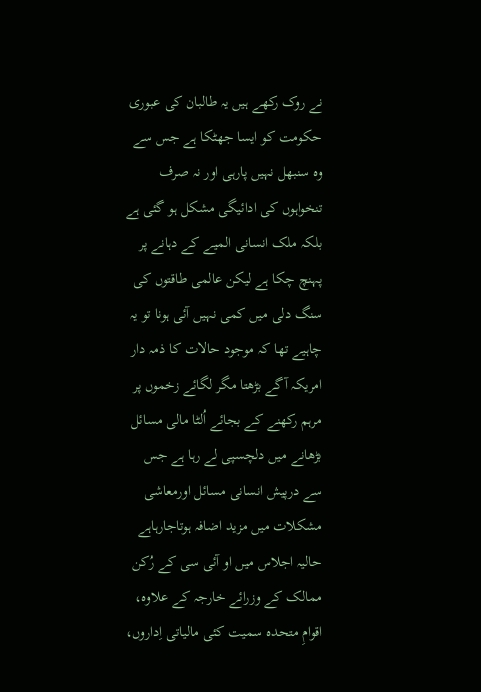نے روک رکھے ہیں یہ طالبان کی عبوری حکومت کو ایسا جھٹکا ہے جس سے وہ سنبھل نہیں پارہی اور نہ صرف تنخواہوں کی ادائیگی مشکل ہو گئی ہے بلکہ ملک انسانی المیے کے دہانے پر پہنچ چکا ہے لیکن عالمی طاقتوں کی سنگ دلی میں کمی نہیں آئی ہونا تو یہ چاہیے تھا کہ موجود حالات کا ذمہ دار امریکہ آگے بڑھتا مگر لگائے زخموں پر مرہم رکھنے کے بجائے اُلٹا مالی مسائل بڑھانے میں دلچسپی لے رہا ہے جس سے درپیش انسانی مسائل اورمعاشی مشکلات میں مزید اضافہ ہوتاجارہاہے حالیہ اجلاس میں او آئی سی کے رُکن ممالک کے وزرائے خارجہ کے علاوہ، اقوامِ متحدہ سمیت کئی مالیاتی اِداروں،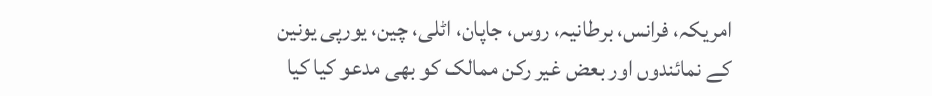امریکہ، فرانس، برطانیہ، روس، جاپان، اٹلی، چین، یورپی یونین کے نمائندوں اور بعض غیر رکن ممالک کو بھی مدعو کیا کیا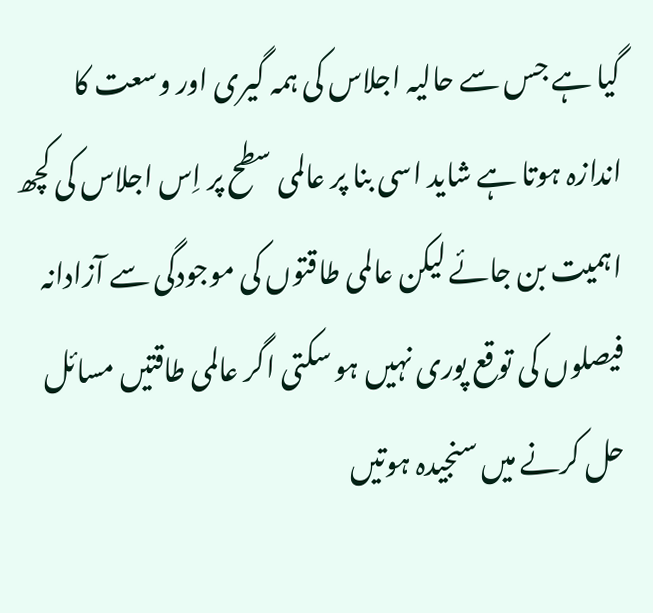گیا ہے جس سے حالیہ اجلاس کی ہمہ گیری اور وسعت کا اندازہ ہوتا ہے شاید اسی بنا پر عالمی سطح پر اِس اجلاس کی کچھ اہمیت بن جائے لیکن عالمی طاقتوں کی موجودگی سے آزادانہ فیصلوں کی توقع پوری نہیں ہو سکتی اگر عالمی طاقتیں مسائل حل کرنے میں سنجیدہ ہوتیں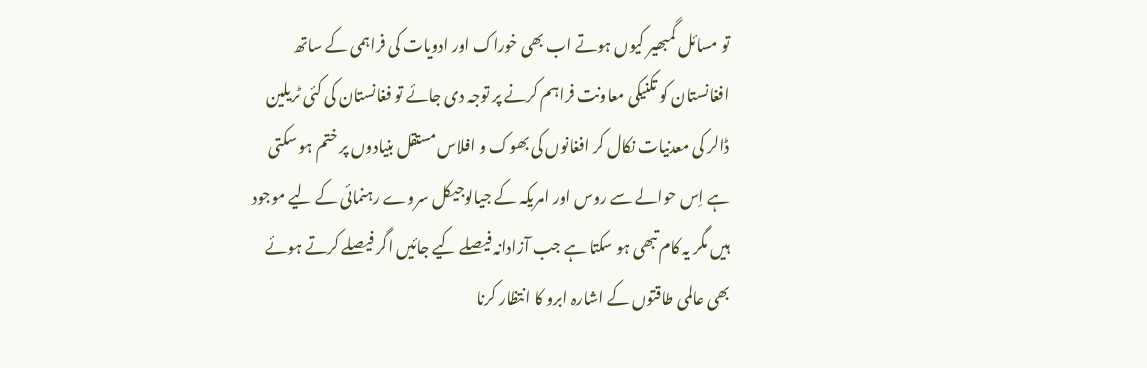تو مسائل گمبھیر کیوں ہوتے اب بھی خوراک اور ادویات کی فراہمی کے ساتھ افغانستان کو تکنیکی معاونت فراہم کرنے پر توجہ دی جائے تو فغانستان کی کئی ٹریلین ڈالر کی معدنیات نکال کر افغانوں کی بھوک و افلاس مستقل بنیادوں پر ختم ہو سکتی ہے اِس حوالے سے روس اور امریکہ کے جیالوجیکل سروے رہنمائی کے لیے موجود ہیں مگر یہ کام تبھی ہو سکتا ہے جب آزادانہ فیصلے کیے جائیں اگر فیصلے کرتے ہوئے بھی عالمی طاقتوں کے اشارہ ابرو کا انتظار کرنا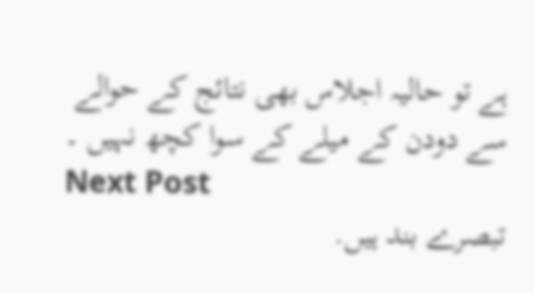ہے تو حالیہ اجلاس بھی نتائج کے حوالے سے دودن کے میلے کے سوا کچھ نہیں ۔
Next Post
تبصرے بند ہیں.